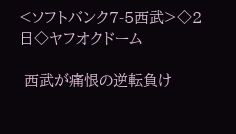<ソフトバンク7-5西武>◇2日◇ヤフオクドーム

 西武が痛恨の逆転負け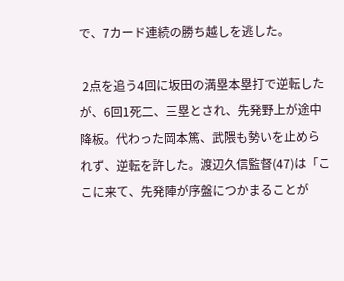で、7カード連続の勝ち越しを逃した。

 2点を追う4回に坂田の満塁本塁打で逆転したが、6回1死二、三塁とされ、先発野上が途中降板。代わった岡本篤、武隈も勢いを止められず、逆転を許した。渡辺久信監督(47)は「ここに来て、先発陣が序盤につかまることが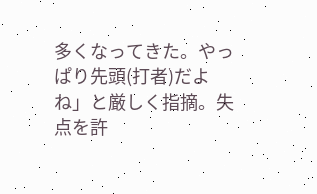多くなってきた。やっぱり先頭(打者)だよね」と厳しく指摘。失点を許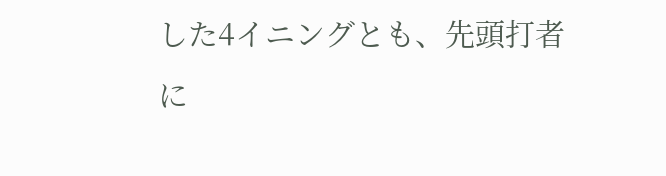した4イニングとも、先頭打者に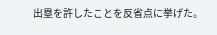出塁を許したことを反省点に挙げた。